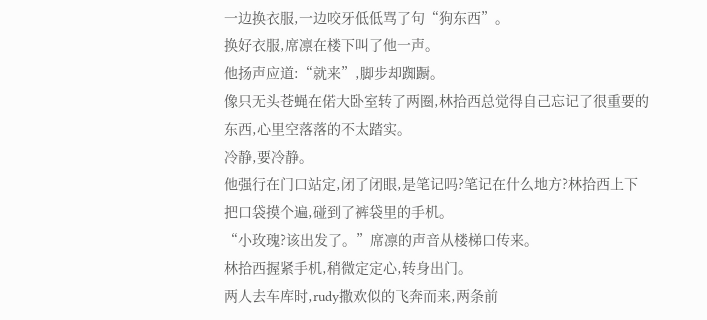一边换衣服,一边咬牙低低骂了句“狗东西”。
换好衣服,席凛在楼下叫了他一声。
他扬声应道:“就来”,脚步却踟蹰。
像只无头苍蝇在偌大卧室转了两圈,林拾西总觉得自己忘记了很重要的东西,心里空落落的不太踏实。
冷静,要冷静。
他强行在门口站定,闭了闭眼,是笔记吗?笔记在什么地方?林拾西上下把口袋摸个遍,碰到了裤袋里的手机。
“小玫瑰?该出发了。”席凛的声音从楼梯口传来。
林拾西握紧手机,稍微定定心,转身出门。
两人去车库时,rudy撒欢似的飞奔而来,两条前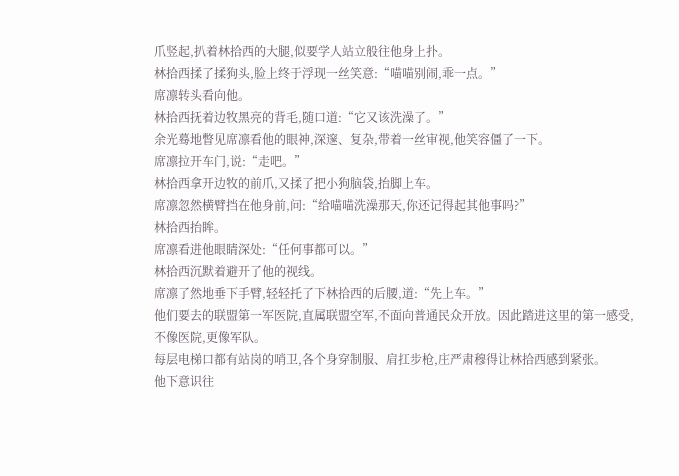爪竖起,扒着林拾西的大腿,似要学人站立般往他身上扑。
林拾西揉了揉狗头,脸上终于浮现一丝笑意:“喵喵别闹,乖一点。”
席凛转头看向他。
林拾西抚着边牧黑亮的背毛,随口道:“它又该洗澡了。”
余光蓦地瞥见席凛看他的眼神,深邃、复杂,带着一丝审视,他笑容僵了一下。
席凛拉开车门,说:“走吧。”
林拾西拿开边牧的前爪,又揉了把小狗脑袋,抬脚上车。
席凛忽然横臂挡在他身前,问:“给喵喵洗澡那天,你还记得起其他事吗?”
林拾西抬眸。
席凛看进他眼睛深处:“任何事都可以。”
林拾西沉默着避开了他的视线。
席凛了然地垂下手臂,轻轻托了下林拾西的后腰,道:“先上车。”
他们要去的联盟第一军医院,直属联盟空军,不面向普通民众开放。因此踏进这里的第一感受,不像医院,更像军队。
每层电梯口都有站岗的哨卫,各个身穿制服、肩扛步枪,庄严肃穆得让林拾西感到紧张。
他下意识往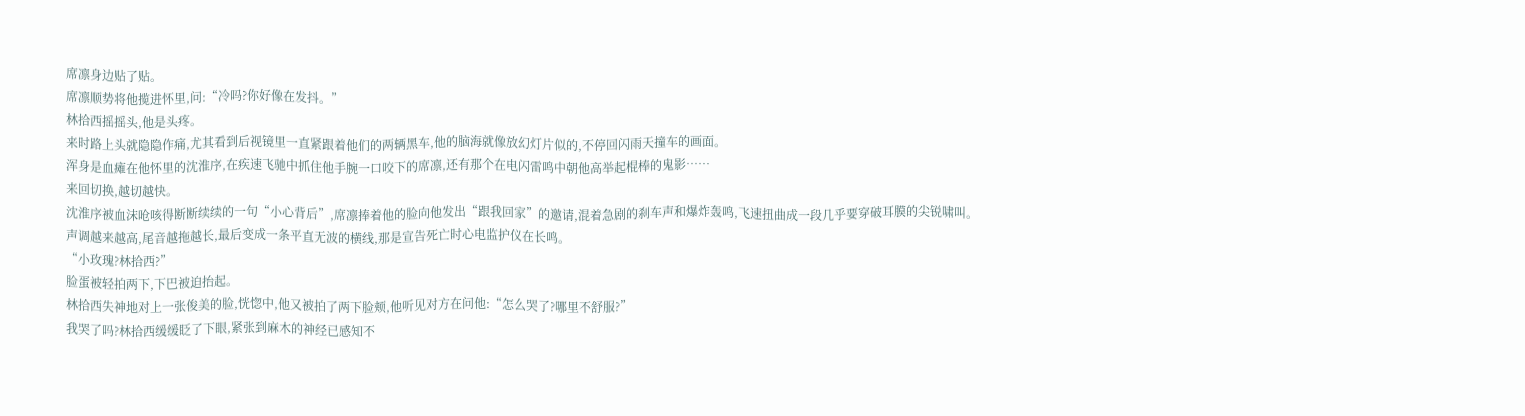席凛身边贴了贴。
席凛顺势将他揽进怀里,问:“冷吗?你好像在发抖。”
林拾西摇摇头,他是头疼。
来时路上头就隐隐作痛,尤其看到后视镜里一直紧跟着他们的两辆黑车,他的脑海就像放幻灯片似的,不停回闪雨天撞车的画面。
浑身是血瘫在他怀里的沈淮序,在疾速飞驰中抓住他手腕一口咬下的席凛,还有那个在电闪雷鸣中朝他高举起棍棒的鬼影……
来回切换,越切越快。
沈淮序被血沫呛咳得断断续续的一句“小心背后”,席凛捧着他的脸向他发出“跟我回家”的邀请,混着急剧的刹车声和爆炸轰鸣,飞速扭曲成一段几乎要穿破耳膜的尖锐啸叫。
声调越来越高,尾音越拖越长,最后变成一条平直无波的横线,那是宣告死亡时心电监护仪在长鸣。
“小玫瑰?林拾西?”
脸蛋被轻拍两下,下巴被迫抬起。
林拾西失神地对上一张俊美的脸,恍惚中,他又被拍了两下脸颊,他听见对方在问他:“怎么哭了?哪里不舒服?”
我哭了吗?林拾西缓缓眨了下眼,紧张到麻木的神经已感知不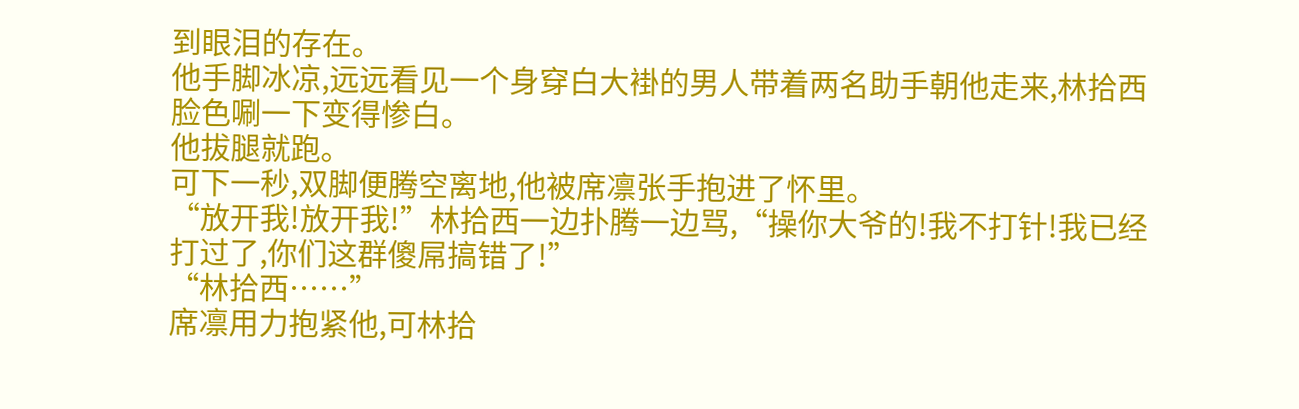到眼泪的存在。
他手脚冰凉,远远看见一个身穿白大褂的男人带着两名助手朝他走来,林拾西脸色唰一下变得惨白。
他拔腿就跑。
可下一秒,双脚便腾空离地,他被席凛张手抱进了怀里。
“放开我!放开我!”林拾西一边扑腾一边骂,“操你大爷的!我不打针!我已经打过了,你们这群傻屌搞错了!”
“林拾西……”
席凛用力抱紧他,可林拾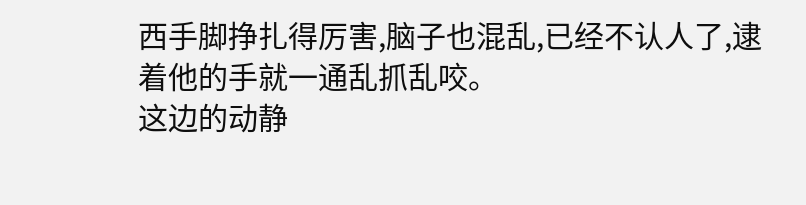西手脚挣扎得厉害,脑子也混乱,已经不认人了,逮着他的手就一通乱抓乱咬。
这边的动静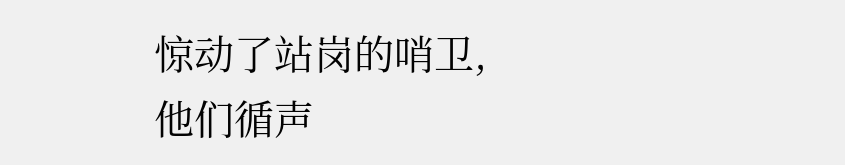惊动了站岗的哨卫,他们循声